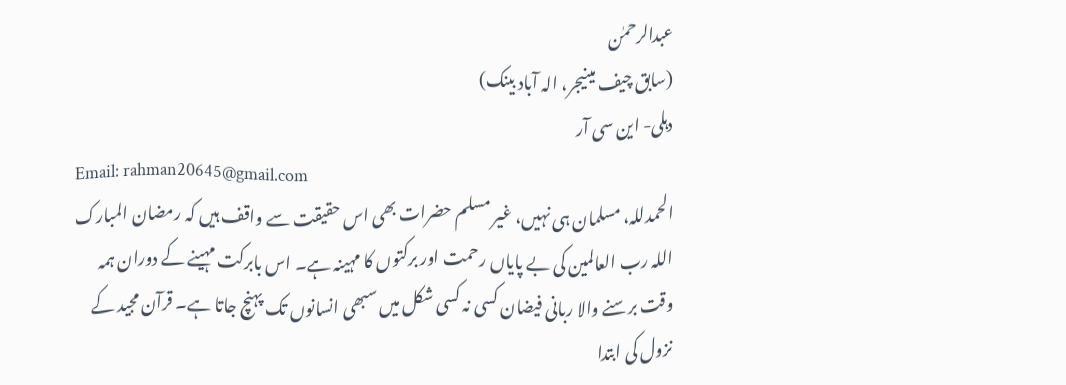عبدالرحمٰن
(سابق چیف مینیجر، الہ آباد بینک)
دہلی- این سی آر
Email: rahman20645@gmail.com
الحمدللہ، مسلمان ہی نہیں، غیر مسلم حضرات بھی اس حقیقت سے واقف ہیں کہ رمضان المبارک اللہ رب العالمین کی بے پایاں رحمت اور برکتوں کا مہینہ ہے۔ اس بابرکت مہینے کے دوران ہمہ وقت برسنے والا ربانی فیضان کسی نہ کسی شکل میں سبھی انسانوں تک پہنچ جاتا ہے۔ قرآن مجید کے نزول کی ابتدا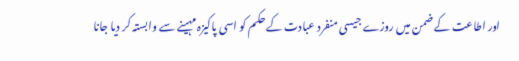اور اطاعت کے ضمن میں روزے جیسی منفرد عبادت کے حکم کو اسی پاکیزہ مہینے سے وابستہ کر دیا جانا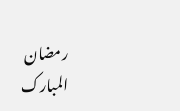رمضان المبارک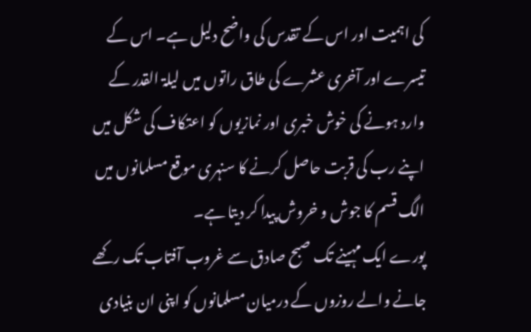کی اہمیت اور اس کے تقدس کی واضح دلیل ہے۔ اس کے تیسرے اور آخری عشرے کی طاق راتوں میں لیلۃ القدر کے وارد ہونے کی خوش خبری اور نمازیوں کو اعتکاف کی شکل میں اپنے رب کی قربت حاصل کرنے کا سنہری موقع مسلمانوں میں الگ قسم کا جوش و خروش پیدا کر دیتا ہے۔
پورے ایک مہینے تک صبح صادق سے غروب آفتاب تک رکھے جانے والے روزوں کے درمیان مسلمانوں کو اپنی ان بنیادی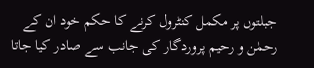جبلتوں پر مکمل کنٹرول کرنے کا حکم خود ان کے رحمٰن و رحیم پروردگار کی جانب سے صادر کیا جاتا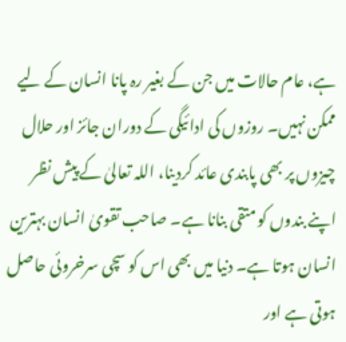ہے، عام حالات میں جن کے بغیر رہ پانا انسان کے لیے ممکن نہیں۔ روزوں کی ادائیگی کے دوران جائز اور حلال چیزوں پر بھی پابندی عائد کردینا، اللہ تعالیٰ کے پیش نظر اپنے بندوں کو متقی بنانا ہے۔ صاحب تقویٰ انسان بہترین انسان ہوتا ہے۔ دنیا میں بھی اس کو سچی سرخروئی حاصل ہوتی ہے اور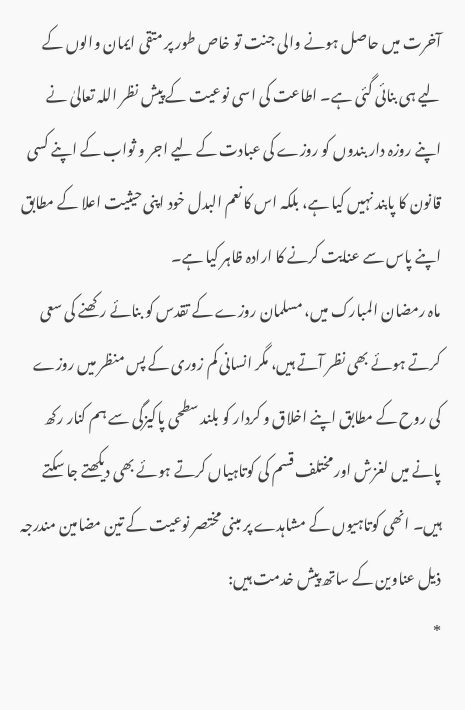آخرت میں حاصل ہونے والی جنت تو خاص طور پر متقی ایمان والوں کے لیے ہی بنائی گئی ہے۔ اطاعت کی اسی نوعیت کے پیش نظر اللہ تعالیٰ نے اپنے روزہ دار بندوں کو روزے کی عبادت کے لیے اجر و ثواب کے اپنے کسی قانون کا پابند نہیں کیا ہے، بلکہ اس کا نعم البدل خود اپنی حیثیت اعلا کے مطابق اپنے پاس سے عنایت کرنے کا ارادہ ظاہر کیا ہے۔
ماہ رمضان المبارک میں، مسلمان روزے کے تقدس کو بنائے رکھنے کی سعی کرتے ہوئے بھی نظر آتے ہیں، مگر انسانی کم زوری کے پس منظر میں روزے کی روح کے مطابق اپنے اخلاق و کردار کو بلند سطحی پاکیزگی سے ہم کنار رکھ پانے میں لغزش اور مختلف قسم کی کوتاہیاں کرتے ہوئے بھی دیکھتے جا سکتے ہیں۔ انھی کوتاہیوں کے مشاہدے پر مبنی مختصر نوعیت کے تین مضامین مندرجہ ذیل عناوین کے ساتھ پیش خدمت ہیں:
*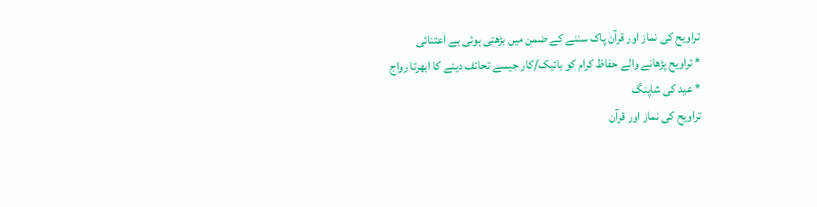تراویح کی نماز اور قرآن پاک سننے کے ضمن میں بڑھتی ہوئی بے اعتنائی
* تراویح پڑھانے والے حفاظ کرام کو بائیک/کار جیسے تحائف دینے کا ابھرتا رواج
* عید کی شاپنگ
تراویح کی نماز اور قرآن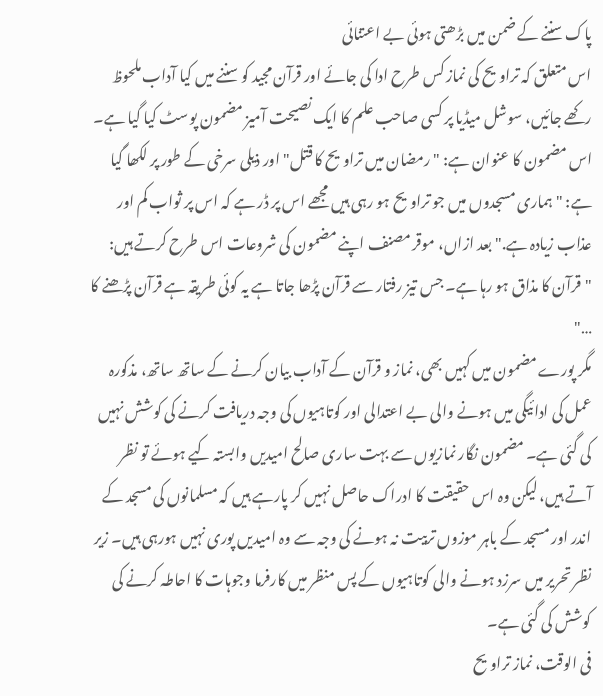پاک سننے کے ضمن میں بڑھتی ہوئی بے اعتنائی
اس متعلق کہ تراویح کی نماز کس طرح ادا کی جائے اور قرآن مجید کو سننے میں کیا آداب ملحوظ رکھے جائیں، سوشل میڈیا پر کسی صاحب علم کا ایک نصیحت آمیز مضمون پوسٹ کیا گیا ہے۔ اس مضمون کا عنوان ہے: "رمضان میں تراویح کا قتل" اور ذیلی سرخی کے طور پر لکھا گیا ہے: "ہماری مسجدوں میں جو تراویح ہو رہی ہیں مجھے اس پر ڈر ہے کہ اس پر ثواب کم اور عذاب زیادہ ہے." بعد ازاں، موقر مصنف اپنے مضمون کی شروعات اس طرح کرتے ہیں: "قرآن کا مذاق ہو رہا ہے۔ جس تیز رفتار سے قرآن پڑھا جاتا ہے یہ کوئی طریقہ ہے قرآن پڑھنے کا …"
مگر پورے مضمون میں کہیں بھی، نماز و قرآن کے آداب بیان کرنے کے ساتھ ساتھ، مذکورہ عمل کی ادائیگی میں ہونے والی بے اعتدالی اور کوتاہیوں کی وجہ دریافت کرنے کی کوشش نہیں کی گئی ہے۔ مضمون نگار نمازیوں سے بہت ساری صالح امیدیں وابستہ کیے ہوئے تو نظر آتے ہیں، لیکن وہ اس حقیقت کا ادراک حاصل نہیں کر پارہے ہیں کہ مسلمانوں کی مسجد کے اندر اور مسجد کے باہر موزوں تربیت نہ ہونے کی وجہ سے وہ امیدیں پوری نہیں ہورہی ہیں۔ زیر نظر تحریر میں سرزد ہونے والی کوتاہیوں کے پس منظر میں کارفرما وجوہات کا احاطہ کرنے کی کوشش کی گئی ہے۔
فی الوقت، نماز تراویح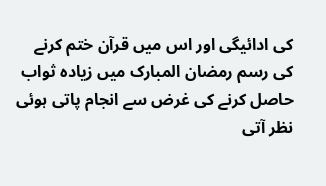کی ادائیگی اور اس میں قرآن ختم کرنے کی رسم رمضان المبارک میں زیادہ ثواب حاصل کرنے کی غرض سے انجام پاتی ہوئی نظر آتی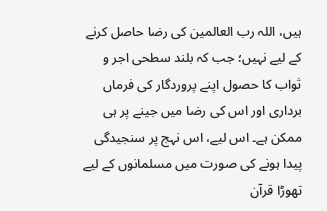ہیں، اللہ رب العالمین کی رضا حاصل کرنے کے لیے نہیں؛ جب کہ بلند سطحی اجر و ثواب کا حصول اپنے پروردگار کی فرماں برداری اور اس کی رضا میں جینے پر ہی ممکن ہے۔ اس لیے، اس نہج پر سنجیدگی پیدا ہونے کی صورت میں مسلمانوں کے لیے تھوڑا قرآن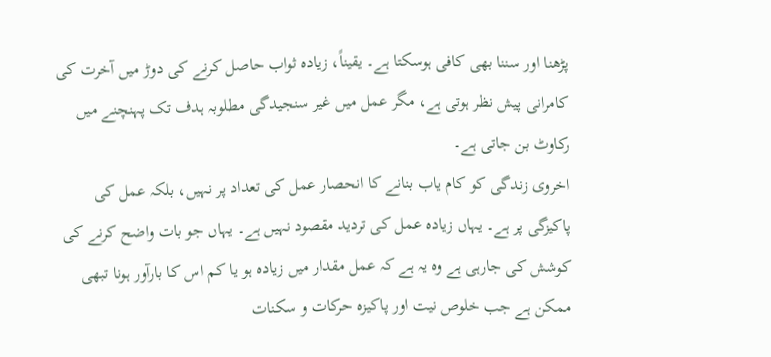پڑھنا اور سننا بھی کافی ہوسکتا ہے۔ یقیناً، زیادہ ثواب حاصل کرنے کی دوڑ میں آخرت کی کامرانی پیش نظر ہوتی ہے، مگر عمل میں غیر سنجیدگی مطلوبہ ہدف تک پہنچنے میں رکاوٹ بن جاتی ہے۔
اخروی زندگی کو کام یاب بنانے کا انحصار عمل کی تعداد پر نہیں، بلکہ عمل کی پاکیزگی پر ہے۔ یہاں زیادہ عمل کی تردید مقصود نہیں ہے۔ یہاں جو بات واضح کرنے کی کوشش کی جارہی ہے وہ یہ ہے کہ عمل مقدار میں زیادہ ہو یا کم اس کا بارآور ہونا تبھی ممکن ہے جب خلوص نیت اور پاکیزہ حرکات و سکنات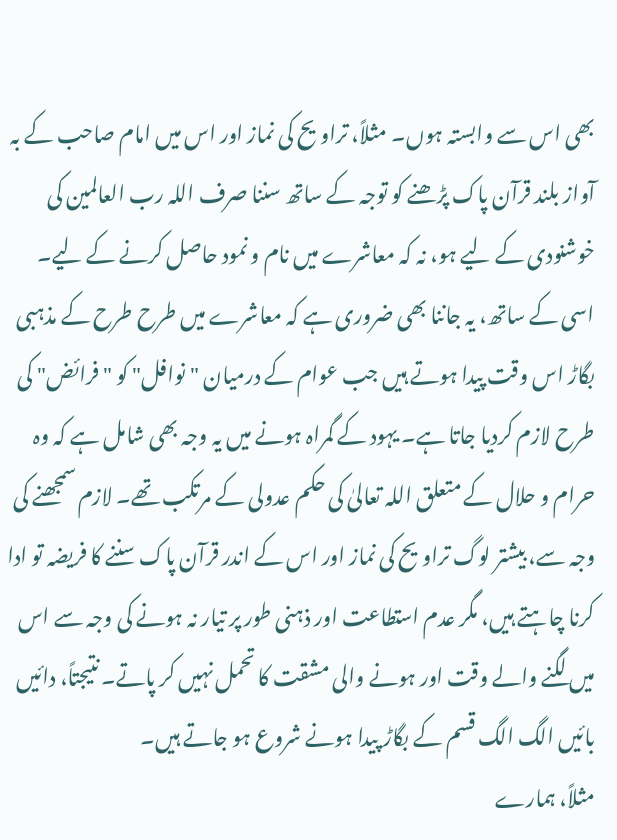بھی اس سے وابستہ ہوں۔ مثلاً، تراویح کی نماز اور اس میں امام صاحب کے بہ آواز بلند قرآن پاک پڑھنے کو توجہ کے ساتھ سننا صرف اللہ رب العالمین کی خوشنودی کے لیے ہو، نہ کہ معاشرے میں نام و نمود حاصل کرنے کے لیے۔
اسی کے ساتھ، یہ جاننا بھی ضروری ہے کہ معاشرے میں طرح طرح کے مذہبی بگاڑ اس وقت پیدا ہوتے ہیں جب عوام کے درمیان "نوافل" کو "فرائض" کی طرح لازم کردیا جاتا ہے۔ یہود کے گمراہ ہونے میں یہ وجہ بھی شامل ہے کہ وہ حرام و حلال کے متعلق اللہ تعالیٰ کی حکم عدولی کے مرتکب تھے۔ لازم سمجھنے کی وجہ سے، بیشتر لوگ تراویح کی نماز اور اس کے اندر قرآن پاک سننے کا فریضہ تو ادا کرنا چاہتے ہیں، مگر عدم استطاعت اور ذہنی طور پر تیار نہ ہونے کی وجہ سے اس میں لگنے والے وقت اور ہونے والی مشقت کا تحمل نہیں کر پاتے۔ نتیجتاً، دائیں بائیں الگ الگ قسم کے بگاڑ پیدا ہونے شروع ہو جاتے ہیں۔
مثلاً، ہمارے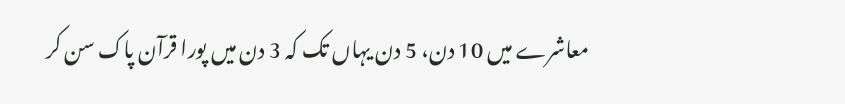معاشرے میں 10 دن، 5 دن یہاں تک کہ 3 دن میں پورا قرآن پاک سن کر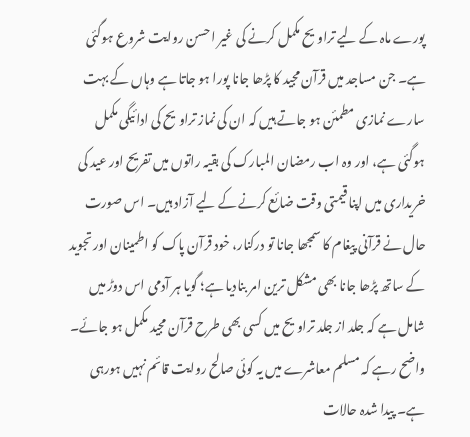پورے ماہ کے لیے تراویح مکمل کرنے کی غیر احسن روایت شروع ہوگئی ہے۔ جن مساجد میں قرآن مجید کا پڑھا جانا پورا ہو جاتا ہے وہاں کے بہت سارے نمازی مطمئن ہو جاتے ہیں کہ ان کی نماز تراویح کی ادائیگی مکمل ہوگئی ہے، اور وہ اب رمضان المبارک کی بقیہ راتوں میں تفریح اور عید کی خریداری میں اپنا قیمتی وقت ضائع کرنے کے لیے آزاد ہیں۔ اس صورت حال نے قرآنی پیغام کا سمجھا جانا تو درکنار، خود قرآن پاک کو اطمینان اور تجوید کے ساتھ پڑھا جانا بھی مشکل ترین امر بنادیا ہے؛ گویا ہر آدمی اس دوڑ میں شامل ہے کہ جلد از جلد تراویح میں کسی بھی طرح قرآن مجید مکمل ہو جائے۔ واضح رہے کہ مسلم معاشرے میں یہ کوئی صالح روایت قائم نہیں ہورہی ہے۔ پیدا شدہ حالات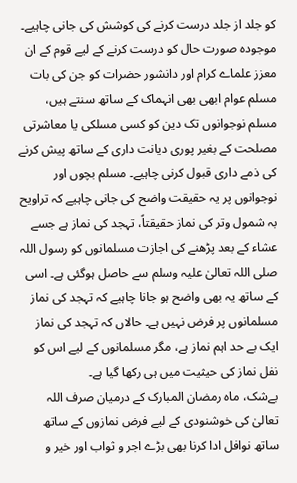کو جلد از جلد درست کرنے کی کوشش کی جانی چاہیے۔
موجودہ صورت حال کو درست کرنے کے لیے قوم کے ان معزز علماے کرام اور دانشور حضرات کو جن کی بات مسلم عوام ابھی بھی انہماک کے ساتھ سنتے ہیں، مسلم نوجوانوں تک دین کو کسی مسلکی یا معاشرتی مصلحت کے بغیر پوری دیانت داری کے ساتھ پیش کرنے کی ذمے داری قبول کرنی چاہیے۔ مسلم بچوں اور نوجوانوں پر یہ حقیقت واضح کی جانی چاہیے کہ تراویح بہ شمول وتر کی نماز حقیقتاً، تہجد کی نماز ہے جسے عشاء کے بعد پڑھنے کی اجازت مسلمانوں کو رسول اللہ صلی اللہ تعالیٰ علیہ وسلم سے حاصل ہوگئی ہے۔ اسی کے ساتھ یہ بھی واضح ہو جانا چاہیے کہ تہجد کی نماز مسلمانوں پر فرض نہیں ہے۔ حالاں کہ تہجد کی نماز ایک بے حد اہم نماز ہے، مگر مسلمانوں کے لیے اس کو نفل نماز کی حیثیت میں ہی رکھا گیا ہے۔
بےشک، ماہ رمضان المبارک کے درمیان صرف اللہ تعالیٰ کی خوشنودی کے لیے فرض نمازوں کے ساتھ ساتھ نوافل ادا کرنا بھی بڑے اجر و ثواب اور خیر و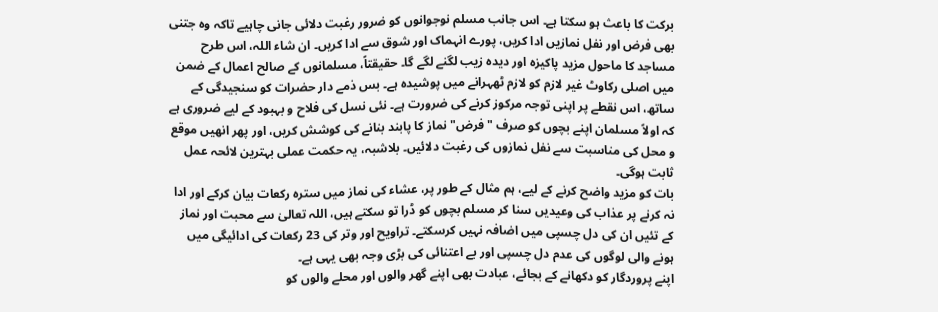برکت کا باعث ہو سکتا ہے۔ اس جانب مسلم نوجوانوں کو ضرور رغبت دلائی جانی چاہیے تاکہ وہ جتنی بھی فرض اور نفل نمازیں ادا کریں، پورے انہماک اور شوق سے ادا کریں۔ ان شاء اللہ، اس طرح مساجد کا ماحول مزید پاکیزہ اور دیدہ زیب لگنے لگے گا۔ حقیقتاً، مسلمانوں کے صالح اعمال کے ضمن میں اصلی رکاوٹ غیر لازم کو لازم ٹھہرانے میں پوشیدہ ہے۔ بس ذمے دار حضرات کو سنجیدگی کے ساتھ، اس نقطے پر اپنی توجہ مرکوز کرنے کی ضرورت ہے۔ نئی نسل کی فلاح و بہبود کے لیے ضروری ہے کہ اولاً مسلمان اپنے بچوں کو صرف "فرض" نماز کا پابند بنانے کی کوشش کریں، اور پھر انھیں موقع و محل کی مناسبت سے نفل نمازوں کی رغبت دلائیں۔ بلاشبہ، یہ حکمت عملی بہترین لائحہ عمل ثابت ہوگی۔
بات کو مزید واضح کرنے کے لیے، ہم مثال کے طور پر، عشاء کی نماز میں سترہ رکعات بیان کرکے اور ادا نہ کرنے پر عذاب کی وعیدیں سنا کر مسلم بچوں کو ڈرا تو سکتے ہیں، اللہ تعالیٰ سے محبت اور نماز کے تئیں ان کی دل چسپی میں اضافہ نہیں کرسکتے۔ تراویح اور وتر کی 23 رکعات کی ادائیگی میں ہونے والی لوگوں کی عدم دل چسپی اور بے اعتنائی کی بڑی وجہ بھی یہی ہے۔
اپنے پروردگار کو دکھانے کے بجائے، عبادت بھی اپنے گھر والوں اور محلے والوں کو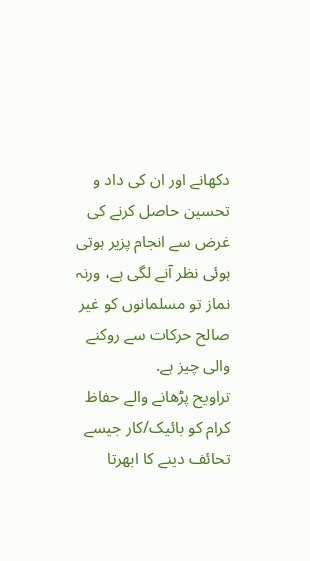دکھانے اور ان کی داد و تحسین حاصل کرنے کی غرض سے انجام پزیر ہوتی ہوئی نظر آنے لگی ہے، ورنہ نماز تو مسلمانوں کو غیر صالح حرکات سے روکنے والی چیز ہے.
تراویح پڑھانے والے حفاظ کرام کو بائیک/کار جیسے تحائف دینے کا ابھرتا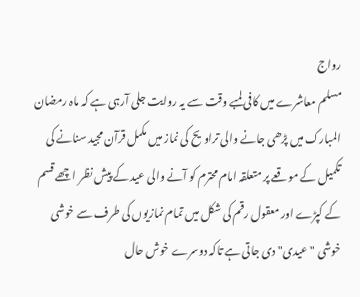رواج
مسلم معاشرے میں کافی لمبے وقت سے یہ روایت جلی آرہی ہے کہ ماہ رمضان المبارک میں پڑھی جانے والی تراویح کی نماز میں مکمل قرآن مجید سنانے کی تکمیل کے موقعے پر متعلقہ امام محترم کو آنے والی عید کے پیش نظر اچھے قسم کے کپڑے اور معقول رقم کی شکل میں تمام نمازیوں کی طرف سے خوشی خوشی "عیدی" دی جاتی ہے تاکہ دوسرے خوش حال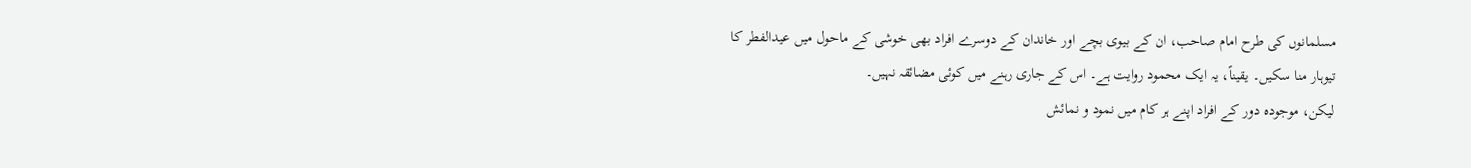مسلمانوں کی طرح امام صاحب، ان کے بیوی بچے اور خاندان کے دوسرے افراد بھی خوشی کے ماحول میں عیدالفطر کا تیوہار منا سکیں۔ یقیناً، یہ ایک محمود روایت ہے۔ اس کے جاری رہنے میں کوئی مضائقہ نہیں۔
لیکن، موجودہ دور کے افراد اپنے ہر کام میں نمود و نمائش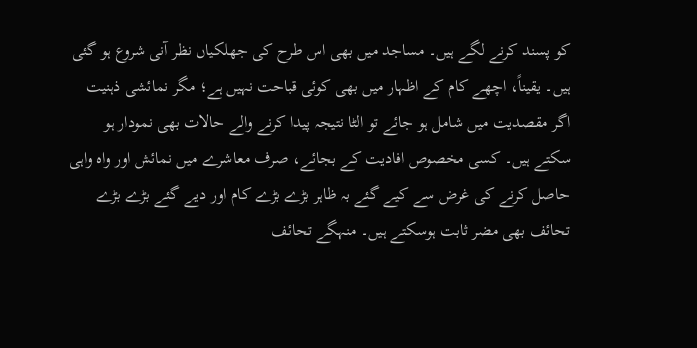کو پسند کرنے لگے ہیں۔ مساجد میں بھی اس طرح کی جھلکیاں نظر آنی شروع ہو گئی ہیں۔ یقیناً، اچھے کام کے اظہار میں بھی کوئی قباحت نہیں ہے؛ مگر نمائشی ذہنیت اگر مقصدیت میں شامل ہو جائے تو الٹا نتیجہ پیدا کرنے والے حالات بھی نمودار ہو سکتے ہیں۔ کسی مخصوص افادیت کے بجائے، صرف معاشرے میں نمائش اور واہ واہی حاصل کرنے کی غرض سے کیے گئے بہ ظاہر بڑے بڑے کام اور دیے گئے بڑے بڑے تحائف بھی مضر ثابت ہوسکتے ہیں۔ منہگے تحائف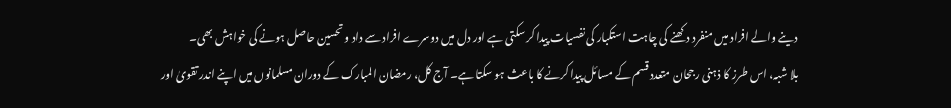دینے والے افراد میں منفرد دکھنے کی چاہت استکبار کی نفسیات پیدا کر سکتی ہے اور دل میں دوسرے افراد سے داد و تحسین حاصل ہونے کی خواہش بھی۔
بلا شبہ، اس طرز کا ذہنی رجحان متعدد قسم کے مسائل پیدا کرنے کا باعث ہو سکتا ہے۔ آج کل، رمضان المبارک کے دوران مسلمانوں میں اپنے اندر تقویٰ اور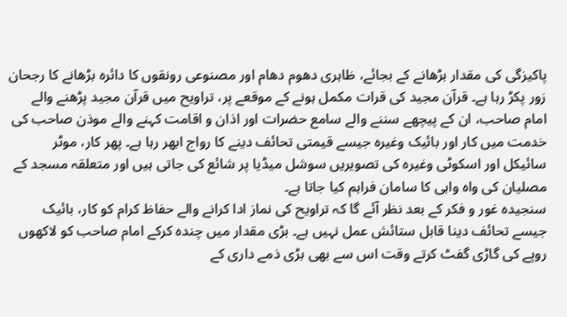پاکیزگی کی مقدار بڑھانے کے بجائے، ظاہری دھوم دھام اور مصنوعی رونقوں کا دائرہ بڑھانے کا رجحان زور پکڑ رہا ہے۔ قرآن مجید کی قرات مکمل ہونے کے موقعے پر، تراویح میں قرآن مجید پڑھنے والے امام صاحب، ان کے پیچھے سننے والے سامع حضرات اور اذان و اقامت کہنے والے موذن صاحب کی خدمت میں کار اور بائیک وغیرہ جیسے قیمتی تحائف دینے کا رواج ابھر رہا ہے۔ پھر کار، موٹر سائیکل اور اسکوٹی وغیرہ کی تصویریں سوشل میڈیا پر شائع کی جاتی ہیں اور متعلقہ مسجد کے مصلیان کی واہ واہی کا سامان فراہم کیا جاتا ہے۔
سنجیدہ غور و فکر کے بعد نظر آئے گا کہ تراویح کی نماز ادا کرانے والے حفاظ کرام کو کار، بائیک جیسے تحائف دینا قابل ستائش عمل نہیں ہے۔ بڑی مقدار میں چندہ کرکے امام صاحب کو لاکھوں روپے کی گاڑی گفٹ کرتے وقت اس سے بھی بڑی ذمے داری کے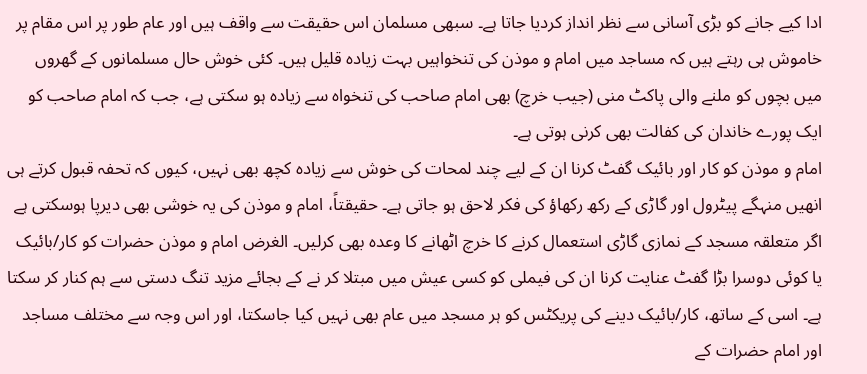ادا کیے جانے کو بڑی آسانی سے نظر انداز کردیا جاتا ہے۔ سبھی مسلمان اس حقیقت سے واقف ہیں اور عام طور پر اس مقام پر خاموش ہی رہتے ہیں کہ مساجد میں امام و موذن کی تنخواہیں بہت زیادہ قلیل ہیں۔ کئی خوش حال مسلمانوں کے گھروں میں بچوں کو ملنے والی پاکٹ منی (جیب خرچ) بھی امام صاحب کی تنخواہ سے زیادہ ہو سکتی ہے، جب کہ امام صاحب کو ایک پورے خاندان کی کفالت بھی کرنی ہوتی ہے۔
امام و موذن کو کار اور بائیک گفٹ کرنا ان کے لیے چند لمحات کی خوش سے زیادہ کچھ بھی نہیں، کیوں کہ تحفہ قبول کرتے ہی انھیں منہگے پیٹرول اور گاڑی کے رکھ رکھاؤ کی فکر لاحق ہو جاتی ہے۔ حقیقتاً، امام و موذن کی یہ خوشی بھی دیرپا ہوسکتی ہے اگر متعلقہ مسجد کے نمازی گاڑی استعمال کرنے کا خرچ اٹھانے کا وعدہ بھی کرلیں۔ الغرض امام و موذن حضرات کو کار/بائیک یا کوئی دوسرا بڑا گفٹ عنایت کرنا ان کی فیملی کو کسی عیش میں مبتلا کر نے کے بجائے مزید تنگ دستی سے ہم کنار کر سکتا ہے۔ اسی کے ساتھ، کار/بائیک دینے کی پریکٹس کو ہر مسجد میں عام بھی نہیں کیا جاسکتا، اور اس وجہ سے مختلف مساجد اور امام حضرات کے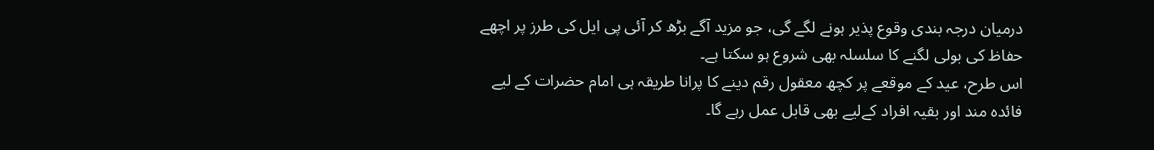درمیان درجہ بندی وقوع پذیر ہونے لگے گی، جو مزید آگے بڑھ کر آئی پی ایل کی طرز پر اچھے حفاظ کی بولی لگنے کا سلسلہ بھی شروع ہو سکتا ہے۔
اس طرح، عید کے موقعے پر کچھ معقول رقم دینے کا پرانا طریقہ ہی امام حضرات کے لیے فائدہ مند اور بقیہ افراد کےلیے بھی قابل عمل رہے گا۔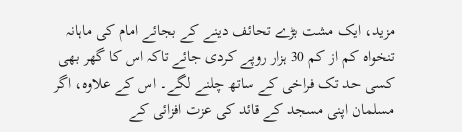مزید، ایک مشت بڑے تحائف دینے کے بجائے امام کی ماہانہ تنخواہ کم از کم 30 ہزار روپے کردی جائے تاکہ اس کا گھر بھی کسی حد تک فراخی کے ساتھ چلنے لگے۔ اس کے علاوہ، اگر مسلمان اپنی مسجد کے قائد کی عزت افزائی کے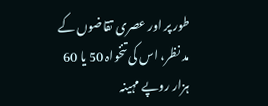طور پر اور عصری تقاضوں کے مد نظر، اس کی تنخواہ 50 یا 60 ہزار روپے مہینہ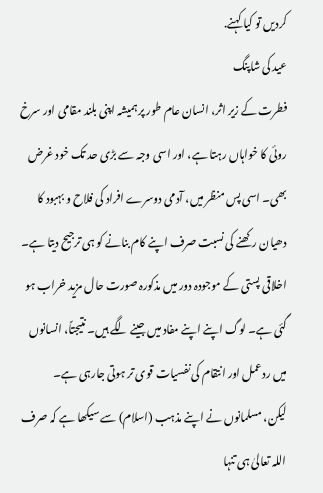کردیں تو کیا کہنے.
عید کی شاپنگ
فطرت کے زیر اثر، انسان عام طور پر ہمیشہ اپنی بلند مقامی اور سرخ روئی کا خواہاں رہتا ہے، اور اسی وجہ سے بڑی حد تک خود غرض بھی۔ اسی پس منظر میں، آدمی دوسرے افراد کی فلاح و بہبود کا دھیان رکھنے کی نسبت صرف اپنے کام بنانے کو ہی ترجیح دیتا ہے۔ اخلاقی پستی کے موجودہ دور میں مذکورہ صورت حال مزید خراب ہو گئی ہے۔ لوگ اپنے اپنے مفاد میں جینے لگے ہیں۔ نتیجتاً، انسانوں میں ردعمل اور انتقام کی نفسیات قوی تر ہوتی جارہی ہے۔
لیکن، مسلمانوں نے اپنے مذہب (اسلام) سے سیکھا ہے کہ صرف اللہ تعالیٰ ہی تنہا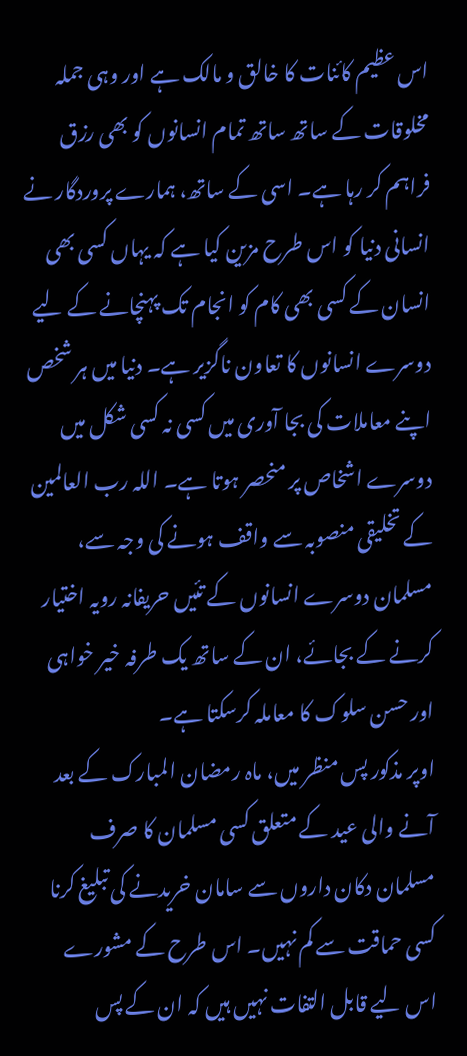اس عظیم کائنات کا خالق و مالک ہے اور وہی جملہ مخلوقات کے ساتھ ساتھ تمام انسانوں کو بھی رزق فراہم کر رہا ہے۔ اسی کے ساتھ، ہمارے پروردگار نے انسانی دنیا کو اس طرح مزین کیا ہے کہ یہاں کسی بھی انسان کے کسی بھی کام کو انجام تک پہنچانے کے لیے دوسرے انسانوں کا تعاون ناگزیر ہے۔ دنیا میں ہر شخص اپنے معاملات کی بجا آوری میں کسی نہ کسی شکل میں دوسرے اشخاص پر منحصر ہوتا ہے۔ اللہ رب العالمین کے تخلیقی منصوبہ سے واقف ہونے کی وجہ سے، مسلمان دوسرے انسانوں کے تئیں حریفانہ رویہ اختیار کرنے کے بجائے، ان کے ساتھ یک طرفہ خیر خواہی اور حسن سلوک کا معاملہ کرسکتا ہے۔
اوپر مذکور پس منظر میں، ماہ رمضان المبارک کے بعد آنے والی عید کے متعلق کسی مسلمان کا صرف مسلمان دکان داروں سے سامان خریدنے کی تبلیغ کرنا کسی حماقت سے کم نہیں۔ اس طرح کے مشورے اس لیے قابل التفات نہیں ہیں کہ ان کے پس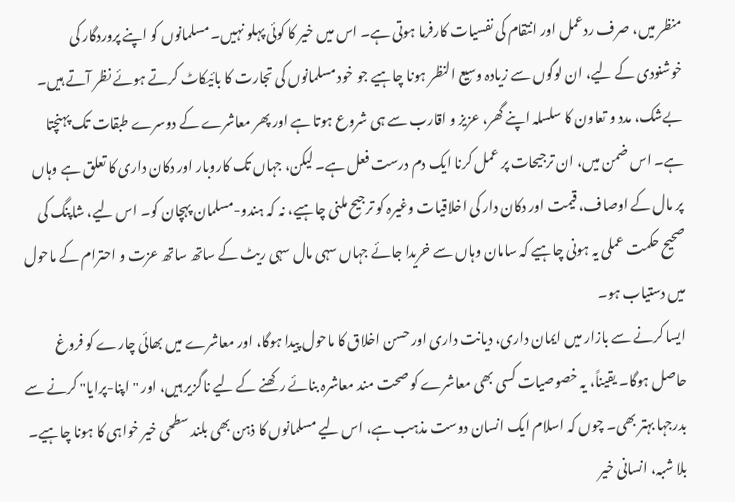منظر میں، صرف ردعمل اور انتقام کی نفسیات کارفرما ہوتی ہے۔ اس میں خیر کا کوئی پہلو نہیں۔ مسلمانوں کو اپنے پروردگار کی خوشنودی کے لیے، ان لوگوں سے زیادہ وسیع النظر ہونا چاہیے جو خود مسلمانوں کی تجارت کا بائیکاٹ کرتے ہوئے نظر آتے ہیں۔
بےشک، مدد و تعاون کا سلسلہ اپنے گھر، عزیز و اقارب سے ہی شروع ہوتا ہے اور پھر معاشرے کے دوسرے طبقات تک پہنچتا ہے۔ اس ضمن میں، ان ترجیحات پر عمل کرنا ایک دم درست فعل ہے۔ لیکن، جہاں تک کاروبار اور دکان داری کا تعلق ہے وہاں پر مال کے اوصاف، قیمت اور دکان دار کی اخلاقیات وغیرہ کو ترجیح ملنی چاہیے، نہ کہ ہندو-مسلمان پہچان کو۔ اس لیے، شاپنگ کی صحیح حکمت عملی یہ ہونی چاہیے کہ سامان وہاں سے خریدا جائے جہاں سہی مال سہی ریٹ کے ساتھ ساتھ عزت و احترام کے ماحول میں دستیاب ہو۔
ایسا کرنے سے بازار میں ایمان داری، دیانت داری اور حسن اخلاق کا ماحول پیدا ہوگا، اور معاشرے میں بھائی چارے کو فروغ حاصل ہوگا۔ یقیناً، یہ خصوصیات کسی بھی معاشرے کو صحت مند معاشرہ بنائے رکھنے کے لیے ناگزیر ہیں، اور "اپنا-پرایا" کرنے سے بدرجہا بہتر بھی۔ چوں کہ اسلام ایک انسان دوست مذہب ہے، اس لیے مسلمانوں کا ذہن بھی بلند سطحی خیر خواہی کا ہونا چاہیے۔ بلا شبہ، انسانی خیر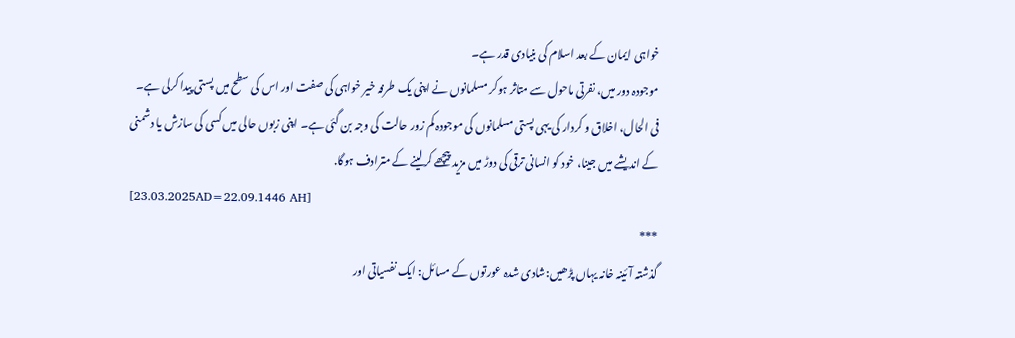خواہی ایمان کے بعد اسلام کی بنیادی قدر ہے۔
موجودہ دور میں، نفرتی ماحول سے متاثر ہوکر مسلمانوں نے اپنی یک طرفہ خیر خواہی کی صفت اور اس کی سطح میں پستی پیدا کرلی ہے۔ فی الحال، اخلاق و کردار کی یہی پستی مسلمانوں کی موجودہ کم زور حالت کی وجہ بن گئی ہے۔ اپنی زبوں حالی میں کسی کی سازش یا دشمنی کے اندیشے میں جینا، خود کو انسانی ترقی کی دوڑ میں مزید پیچھے کرلینے کے مترادف ہوگا.
[23.03.2025AD=22.09.1446 AH]
***
گذشتہ آئینہ خانہ یہاں پڑھیں:شادی شدہ عورتوں کے مسائل: ایک نفسیاتی اور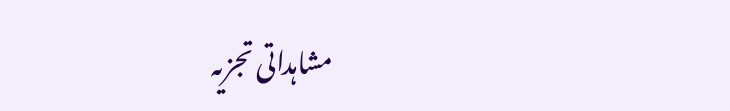مشاہداتی تجزیہ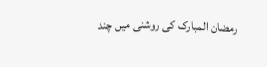رمضان المبارک کی روشنی میں چند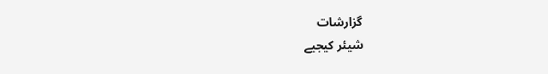گزارشات
شیئر کیجیے